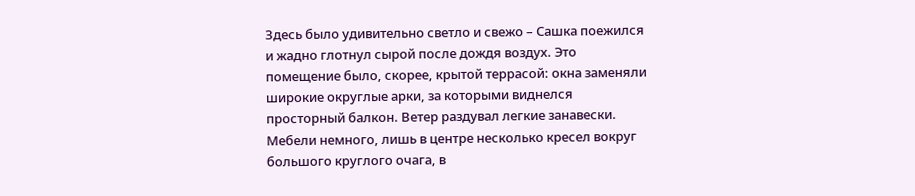Здесь было удивительно светло и свежо – Сашка поежился и жадно глотнул сырой после дождя воздух. Это помещение было, скорее, крытой террасой: окна заменяли широкие округлые арки, за которыми виднелся просторный балкон. Ветер раздувал легкие занавески. Мебели немного, лишь в центре несколько кресел вокруг большого круглого очага, в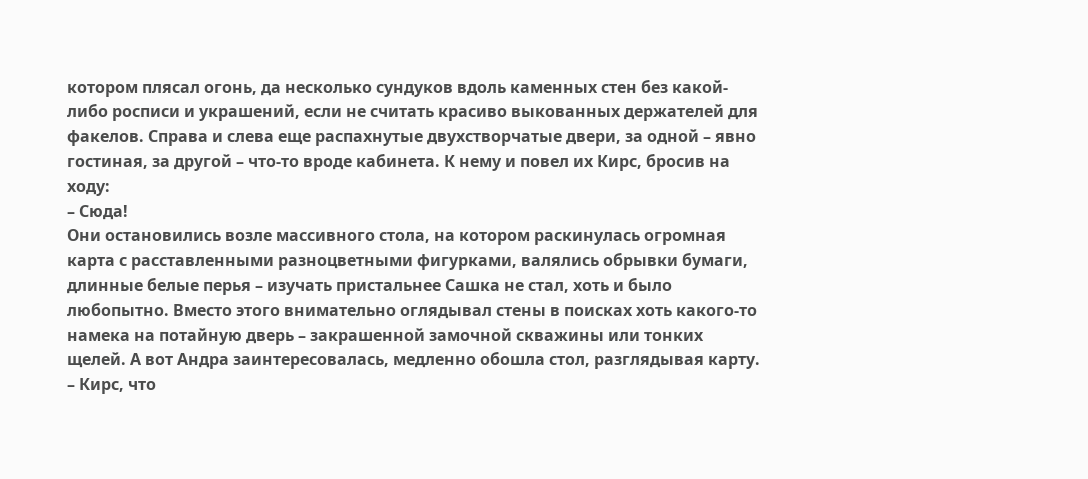котором плясал огонь, да несколько сундуков вдоль каменных стен без какой-либо росписи и украшений, если не считать красиво выкованных держателей для факелов. Справа и слева еще распахнутые двухстворчатые двери, за одной – явно гостиная, за другой – что-то вроде кабинета. К нему и повел их Кирс, бросив на ходу:
– Сюда!
Они остановились возле массивного стола, на котором раскинулась огромная карта с расставленными разноцветными фигурками, валялись обрывки бумаги, длинные белые перья – изучать пристальнее Сашка не стал, хоть и было любопытно. Вместо этого внимательно оглядывал стены в поисках хоть какого-то намека на потайную дверь – закрашенной замочной скважины или тонких щелей. А вот Андра заинтересовалась, медленно обошла стол, разглядывая карту.
– Кирс, что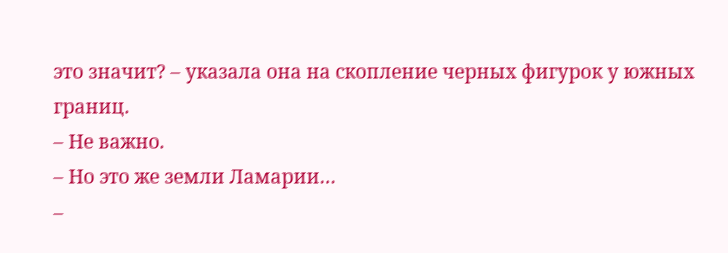это значит? – указала она на скопление черных фигурок у южных границ.
– Не важно.
– Но это же земли Ламарии…
–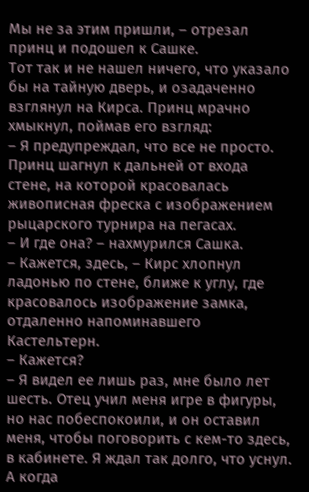Мы не за этим пришли, – отрезал принц и подошел к Сашке.
Тот так и не нашел ничего, что указало бы на тайную дверь, и озадаченно взглянул на Кирса. Принц мрачно хмыкнул, поймав его взгляд:
– Я предупреждал, что все не просто.
Принц шагнул к дальней от входа стене, на которой красовалась живописная фреска с изображением рыцарского турнира на пегасах.
– И где она? – нахмурился Сашка.
– Кажется, здесь, – Кирс хлопнул ладонью по стене, ближе к углу, где красовалось изображение замка, отдаленно напоминавшего Кастельтерн.
– Кажется?
– Я видел ее лишь раз, мне было лет шесть. Отец учил меня игре в фигуры, но нас побеспокоили, и он оставил меня, чтобы поговорить с кем-то здесь, в кабинете. Я ждал так долго, что уснул. А когда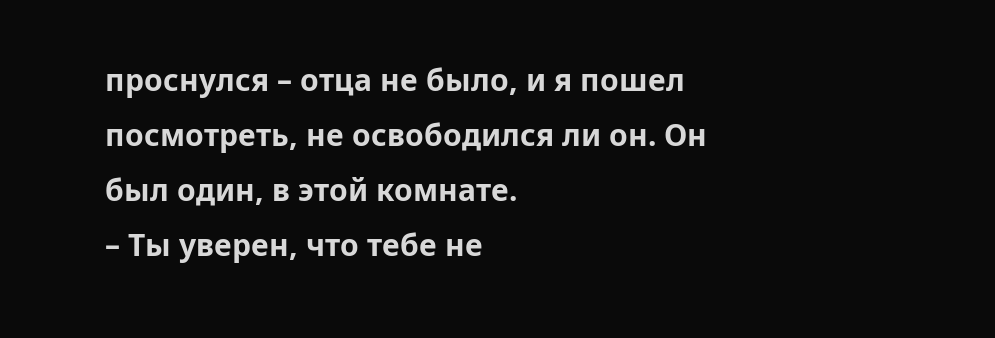проснулся – отца не было, и я пошел посмотреть, не освободился ли он. Он был один, в этой комнате.
– Ты уверен, что тебе не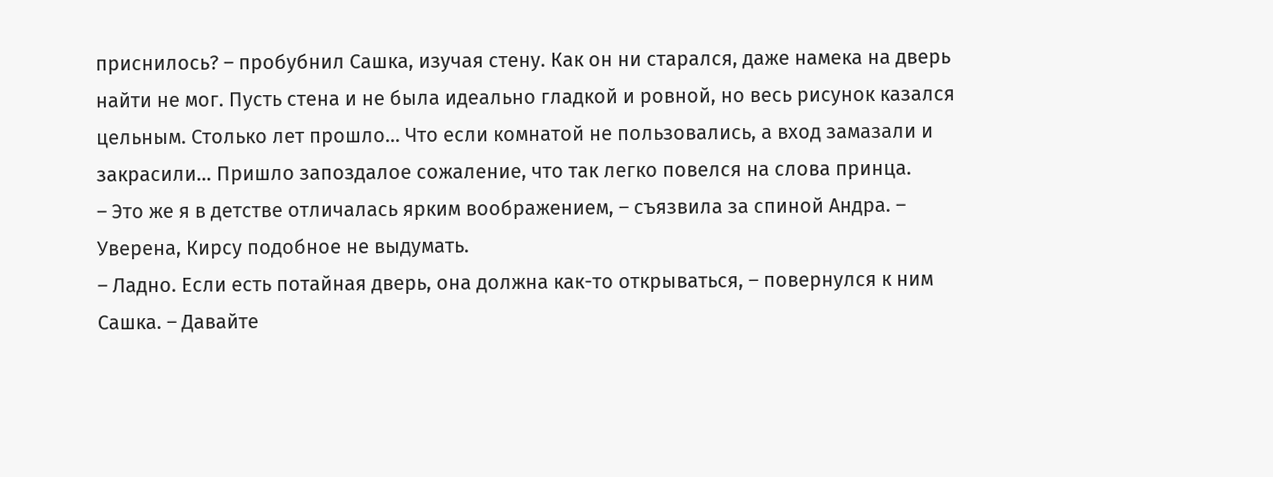приснилось? – пробубнил Сашка, изучая стену. Как он ни старался, даже намека на дверь найти не мог. Пусть стена и не была идеально гладкой и ровной, но весь рисунок казался цельным. Столько лет прошло… Что если комнатой не пользовались, а вход замазали и закрасили… Пришло запоздалое сожаление, что так легко повелся на слова принца.
– Это же я в детстве отличалась ярким воображением, – съязвила за спиной Андра. – Уверена, Кирсу подобное не выдумать.
– Ладно. Если есть потайная дверь, она должна как-то открываться, – повернулся к ним Сашка. – Давайте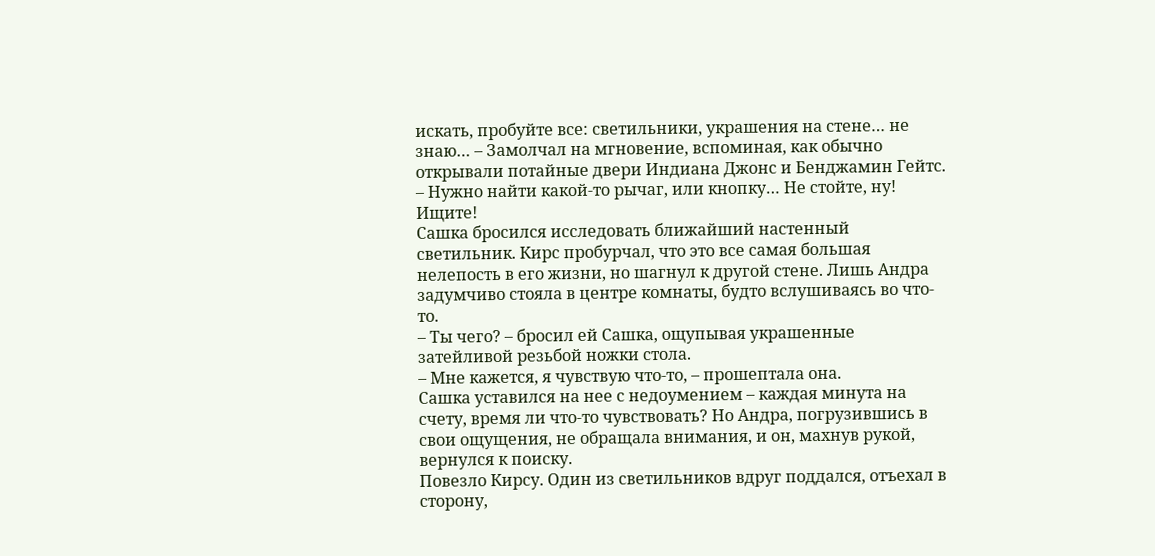искать, пробуйте все: светильники, украшения на стене… не знаю… – Замолчал на мгновение, вспоминая, как обычно открывали потайные двери Индиана Джонс и Бенджамин Гейтс. – Нужно найти какой-то рычаг, или кнопку… Не стойте, ну! Ищите!
Сашка бросился исследовать ближайший настенный светильник. Кирс пробурчал, что это все самая большая нелепость в его жизни, но шагнул к другой стене. Лишь Андра задумчиво стояла в центре комнаты, будто вслушиваясь во что-то.
– Ты чего? – бросил ей Сашка, ощупывая украшенные затейливой резьбой ножки стола.
– Мне кажется, я чувствую что-то, – прошептала она.
Сашка уставился на нее с недоумением – каждая минута на счету, время ли что-то чувствовать? Но Андра, погрузившись в свои ощущения, не обращала внимания, и он, махнув рукой, вернулся к поиску.
Повезло Кирсу. Один из светильников вдруг поддался, отъехал в сторону,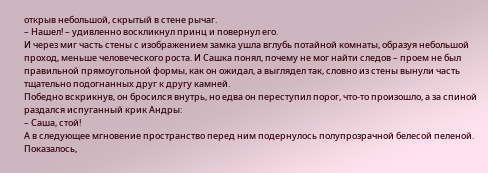открыв небольшой, скрытый в стене рычаг.
– Нашел! – удивленно воскликнул принц и повернул его.
И через миг часть стены с изображением замка ушла вглубь потайной комнаты, образуя небольшой проход, меньше человеческого роста. И Сашка понял, почему не мог найти следов – проем не был правильной прямоугольной формы, как он ожидал, а выглядел так, словно из стены вынули часть тщательно подогнанных друг к другу камней.
Победно вскрикнув, он бросился внутрь, но едва он переступил порог, что-то произошло, а за спиной раздался испуганный крик Андры:
– Саша, стой!
А в следующее мгновение пространство перед ним подернулось полупрозрачной белесой пеленой. Показалось,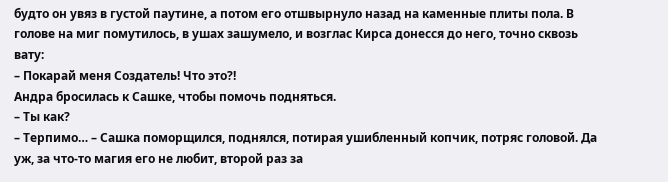будто он увяз в густой паутине, а потом его отшвырнуло назад на каменные плиты пола. В голове на миг помутилось, в ушах зашумело, и возглас Кирса донесся до него, точно сквозь вату:
– Покарай меня Создатель! Что это?!
Андра бросилась к Сашке, чтобы помочь подняться.
– Ты как?
– Терпимо… – Сашка поморщился, поднялся, потирая ушибленный копчик, потряс головой. Да уж, за что-то магия его не любит, второй раз за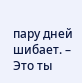пару дней шибает. – Это ты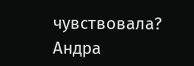чувствовала?
Андра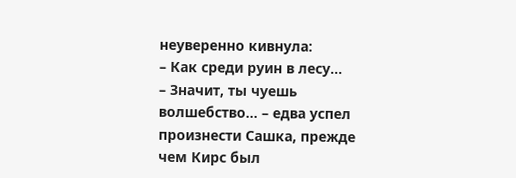неуверенно кивнула:
– Как среди руин в лесу…
– Значит, ты чуешь волшебство… – едва успел произнести Сашка, прежде чем Кирс был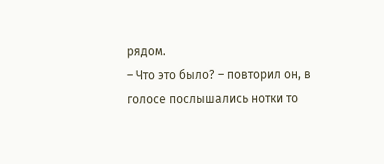рядом.
– Что это было? – повторил он, в голосе послышались нотки то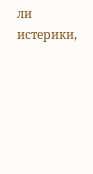ли истерики,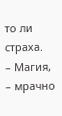то ли страха.
– Магия, – мрачно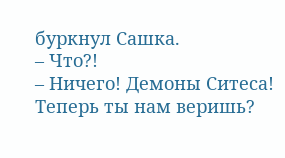буркнул Сашка.
– Что?!
– Ничего! Демоны Ситеса! Теперь ты нам веришь?